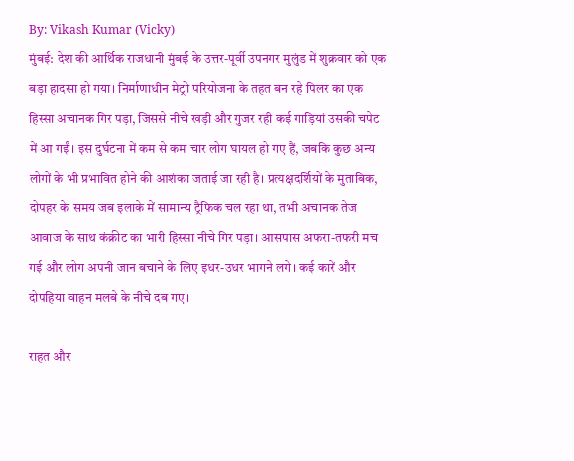By: Vikash Kumar (Vicky)
मुंबई: देश की आर्थिक राजधानी मुंबई के उत्तर-पूर्वी उपनगर मुलुंड में शुक्रवार को एक बड़ा हादसा हो गया। निर्माणाधीन मेट्रो परियोजना के तहत बन रहे पिलर का एक हिस्सा अचानक गिर पड़ा, जिससे नीचे खड़ी और गुजर रही कई गाड़ियां उसकी चपेट में आ गईं। इस दुर्घटना में कम से कम चार लोग घायल हो गए हैं, जबकि कुछ अन्य लोगों के भी प्रभावित होने की आशंका जताई जा रही है। प्रत्यक्षदर्शियों के मुताबिक, दोपहर के समय जब इलाके में सामान्य ट्रैफिक चल रहा था, तभी अचानक तेज आवाज के साथ कंक्रीट का भारी हिस्सा नीचे गिर पड़ा। आसपास अफरा-तफरी मच गई और लोग अपनी जान बचाने के लिए इधर-उधर भागने लगे। कई कारें और दोपहिया वाहन मलबे के नीचे दब गए।

राहत और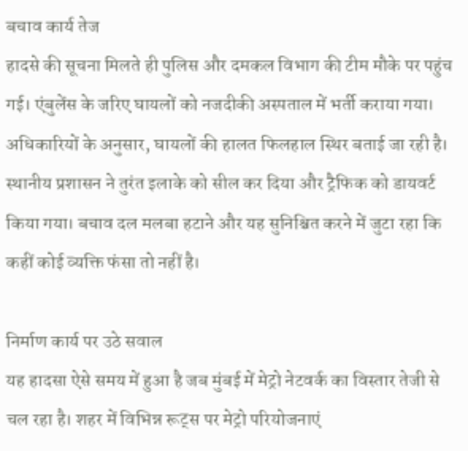बचाव कार्य तेज
हादसे की सूचना मिलते ही पुलिस और दमकल विभाग की टीम मौके पर पहुंच गई। एंबुलेंस के जरिए घायलों को नजदीकी अस्पताल में भर्ती कराया गया। अधिकारियों के अनुसार, घायलों की हालत फिलहाल स्थिर बताई जा रही है।
स्थानीय प्रशासन ने तुरंत इलाके को सील कर दिया और ट्रैफिक को डायवर्ट किया गया। बचाव दल मलबा हटाने और यह सुनिश्चित करने में जुटा रहा कि कहीं कोई व्यक्ति फंसा तो नहीं है।

निर्माण कार्य पर उठे सवाल
यह हादसा ऐसे समय में हुआ है जब मुंबई में मेट्रो नेटवर्क का विस्तार तेजी से चल रहा है। शहर में विभिन्न रूट्स पर मेट्रो परियोजनाएं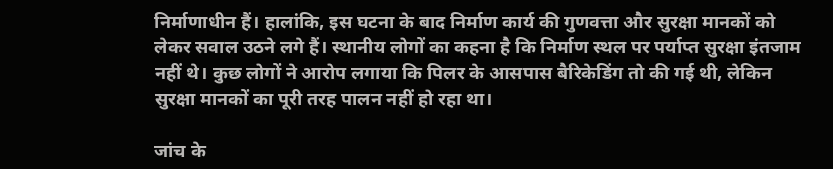निर्माणाधीन हैं। हालांकि, इस घटना के बाद निर्माण कार्य की गुणवत्ता और सुरक्षा मानकों को लेकर सवाल उठने लगे हैं। स्थानीय लोगों का कहना है कि निर्माण स्थल पर पर्याप्त सुरक्षा इंतजाम नहीं थे। कुछ लोगों ने आरोप लगाया कि पिलर के आसपास बैरिकेडिंग तो की गई थी, लेकिन सुरक्षा मानकों का पूरी तरह पालन नहीं हो रहा था।

जांच के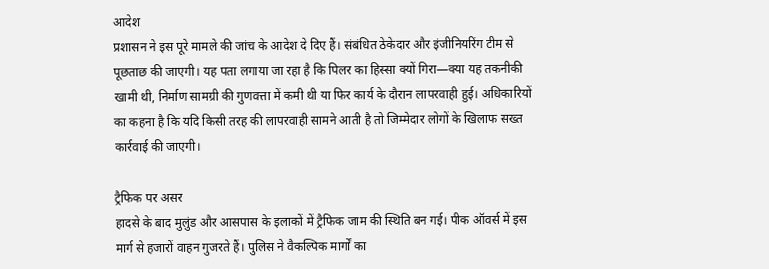आदेश
प्रशासन ने इस पूरे मामले की जांच के आदेश दे दिए हैं। संबंधित ठेकेदार और इंजीनियरिंग टीम से पूछताछ की जाएगी। यह पता लगाया जा रहा है कि पिलर का हिस्सा क्यों गिरा—क्या यह तकनीकी खामी थी, निर्माण सामग्री की गुणवत्ता में कमी थी या फिर कार्य के दौरान लापरवाही हुई। अधिकारियों का कहना है कि यदि किसी तरह की लापरवाही सामने आती है तो जिम्मेदार लोगों के खिलाफ सख्त कार्रवाई की जाएगी।

ट्रैफिक पर असर
हादसे के बाद मुलुंड और आसपास के इलाकों में ट्रैफिक जाम की स्थिति बन गई। पीक ऑवर्स में इस मार्ग से हजारों वाहन गुजरते हैं। पुलिस ने वैकल्पिक मार्गों का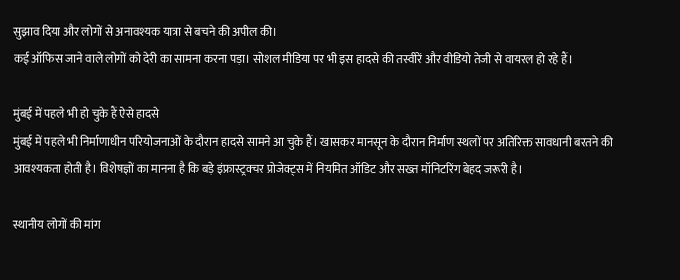सुझाव दिया और लोगों से अनावश्यक यात्रा से बचने की अपील की।
कई ऑफिस जाने वाले लोगों को देरी का सामना करना पड़ा। सोशल मीडिया पर भी इस हादसे की तस्वीरें और वीडियो तेजी से वायरल हो रहे हैं।

मुंबई में पहले भी हो चुके हैं ऐसे हादसे
मुंबई में पहले भी निर्माणाधीन परियोजनाओं के दौरान हादसे सामने आ चुके हैं। खासकर मानसून के दौरान निर्माण स्थलों पर अतिरिक्त सावधानी बरतने की आवश्यकता होती है। विशेषज्ञों का मानना है कि बड़े इंफ्रास्ट्रक्चर प्रोजेक्ट्स में नियमित ऑडिट और सख्त मॉनिटरिंग बेहद जरूरी है।

स्थानीय लोगों की मांग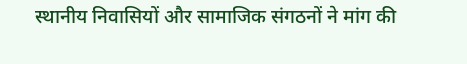स्थानीय निवासियों और सामाजिक संगठनों ने मांग की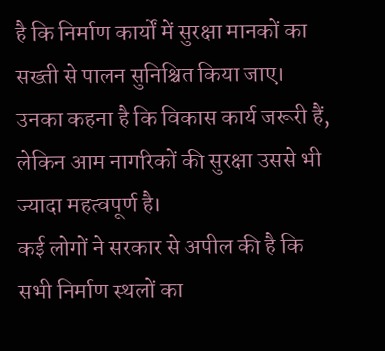है कि निर्माण कार्यों में सुरक्षा मानकों का सख्ती से पालन सुनिश्चित किया जाए। उनका कहना है कि विकास कार्य जरूरी हैं, लेकिन आम नागरिकों की सुरक्षा उससे भी ज्यादा महत्वपूर्ण है।
कई लोगों ने सरकार से अपील की है कि सभी निर्माण स्थलों का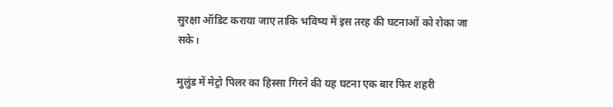सुरक्षा ऑडिट कराया जाए ताकि भविष्य में इस तरह की घटनाओं को रोका जा सके।

मुलुंड में मेट्रो पिलर का हिस्सा गिरने की यह घटना एक बार फिर शहरी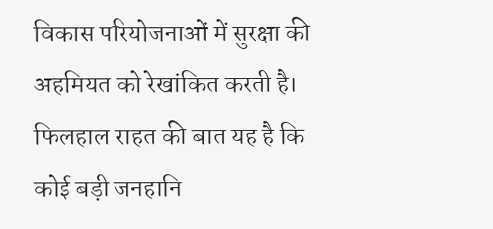विकास परियोजनाओं में सुरक्षा की अहमियत को रेखांकित करती है। फिलहाल राहत की बात यह है कि कोई बड़ी जनहानि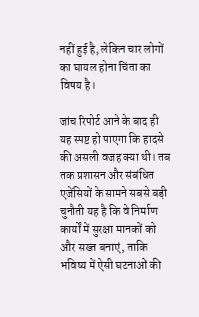नहीं हुई है, लेकिन चार लोगों का घायल होना चिंता का विषय है।

जांच रिपोर्ट आने के बाद ही यह स्पष्ट हो पाएगा कि हादसे की असली वजह क्या थी। तब तक प्रशासन और संबंधित एजेंसियों के सामने सबसे बड़ी चुनौती यह है कि वे निर्माण कार्यों में सुरक्षा मानकों को और सख्त बनाएं, ताकि भविष्य में ऐसी घटनाओं की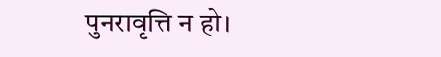पुनरावृत्ति न हो।